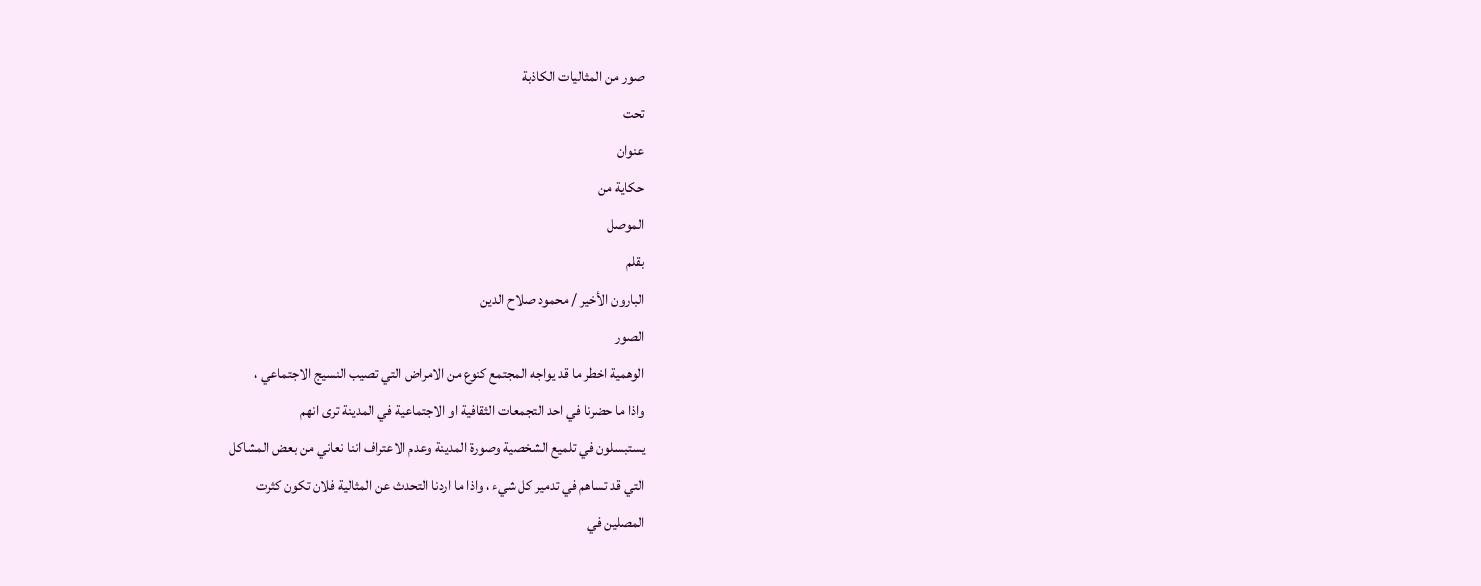صور من المثاليات الكاذبة
تحت
عنوان
حكاية من
الموصل
بقلم
البارون الأخير / محمود صلاح الدين
الصور
الوهمية اخطر ما قد يواجه المجتمع كنوع من الامراض التي تصيب النسيج الاجتماعي ،
واذا ما حضرنا في احد التجمعات الثقافية او الاجتماعية في المدينة ترى انهم
يستبسلون في تلميع الشخصية وصورة المدينة وعدم الاعتراف اننا نعاني من بعض المشاكل
التي قد تساهم في تدمير كل شيء ، واذا ما اردنا التحدث عن المثالية فلان تكون كثرت
المصلين في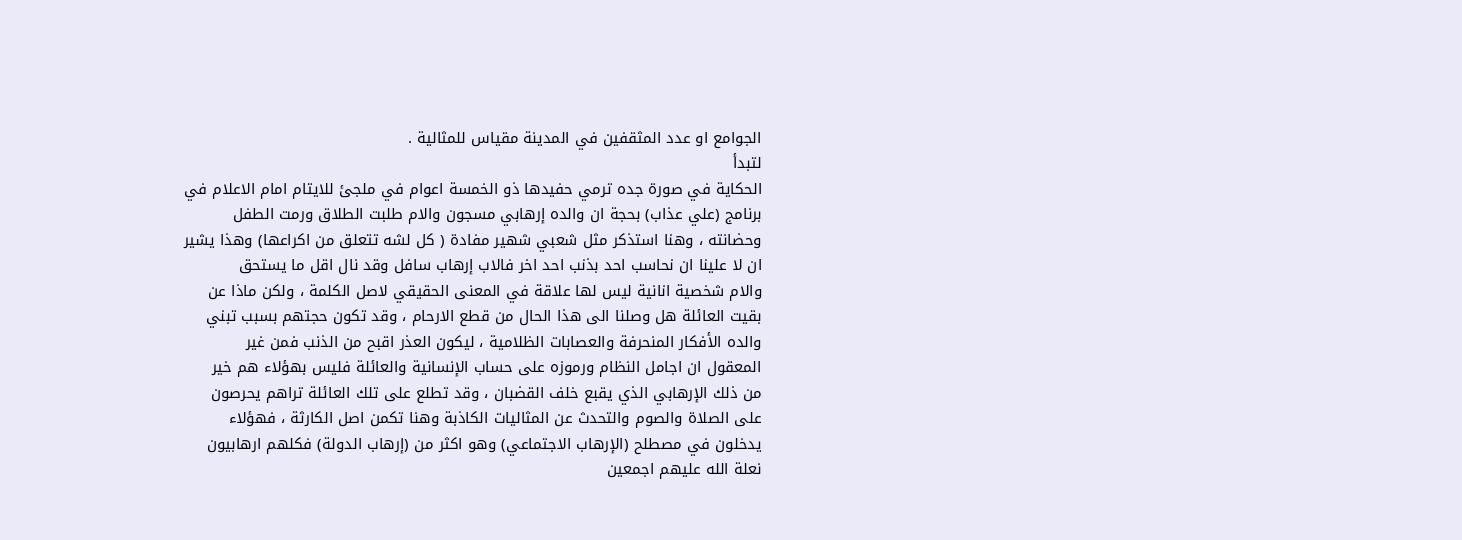الجوامع او عدد المثقفين في المدينة مقياس للمثالية .
لتبدأ
الحكاية في صورة جده ترمي حفيدها ذو الخمسة اعوام في ملجئ للايتام امام الاعلام في
برنامج (علي عذاب) بحجة ان والده إرهابي مسجون والام طلبت الطلاق ورمت الطفل
وحضانته ، وهنا استذكر مثل شعبي شهير مفادة ( كل لشه تتعلق من اكراعها) وهذا يشير
ان لا علينا ان نحاسب احد بذنب احد اخر فالاب إرهاب سافل وقد نال اقل ما يستحق
والام شخصية انانية ليس لها علاقة في المعنى الحقيقي لاصل الكلمة ، ولكن ماذا عن
بقيت العائلة هل وصلنا الى هذا الحال من قطع الارحام ، وقد تكون حجتهم بسبب تبني
والده الأفكار المنحرفة والعصابات الظلامية ، ليكون العذر اقبح من الذنب فمن غير
المعقول ان اجامل النظام ورموزه على حساب الإنسانية والعائلة فليس بهؤلاء هم خير
من ذلك الإرهابي الذي يقبع خلف القضبان ، وقد تطلع على تلك العائلة تراهم يحرصون
على الصلاة والصوم والتحدث عن المثاليات الكاذبة وهنا تكمن اصل الكارثة ، فهؤلاء
يدخلون في مصطلح (الإرهاب الاجتماعي) وهو اكثر من (إرهاب الدولة) فكلهم ارهابيون
نعلة الله عليهم اجمعين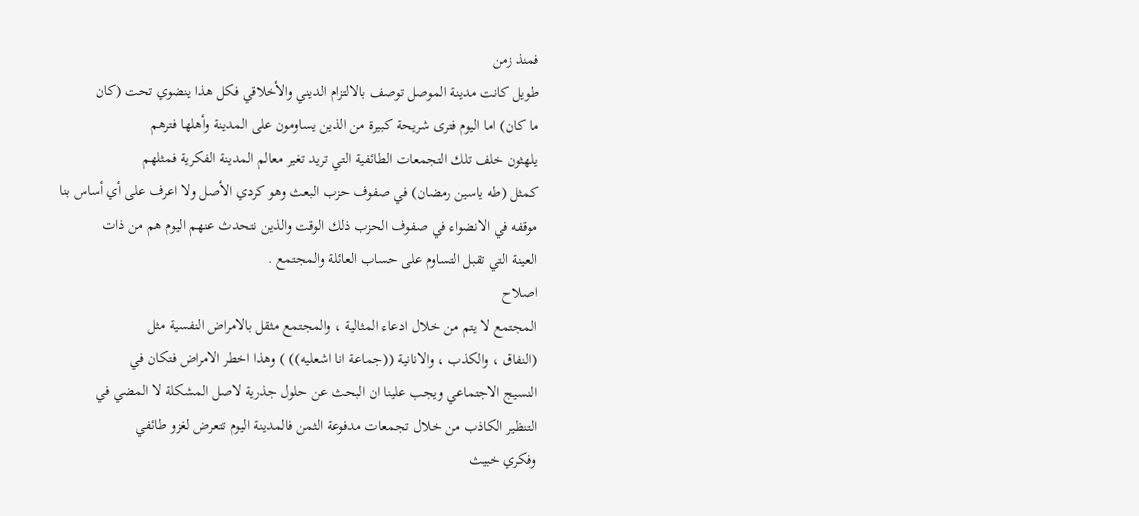فمنذ زمن
طويل كانت مدينة الموصل توصف بالالتزام الديني والأخلاقي فكل هذا ينضوي تحت (كان
ما كان) اما اليوم فترى شريحة كبيرة من الذين يساومون على المدينة وأهلها فترهم
يلهثون خلف تلك التجمعات الطائفية التي تريد تغير معالم المدينة الفكرية فمثلهم
كمثل (طه ياسين رمضان) في صفوف حزب البعث وهو كردي الأصل ولا اعرف على أي أساس بنا
موقفه في الانضواء في صفوف الحزب ذلك الوقت والذين نتحدث عنهم اليوم هم من ذات
العينة التي تقبل التساوم على حساب العائلة والمجتمع .
اصلاح
المجتمع لا يتم من خلال ادعاء المثالية ، والمجتمع مثقل بالامراض النفسية مثل
(النفاق ، والكذب ، والانانية ((جماعة انا اشعليه)) ) وهذا اخطر الامراض فتكان في
النسيج الاجتماعي ويجب علينا ان البحث عن حلول جذرية لاصل المشكلة لا المضي في
التنظير الكاذب من خلال تجمعات مدفوعة الثمن فالمدينة اليوم تتعرض لغزو طائفي
وفكري خبيث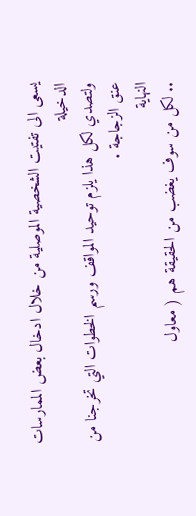يسعى الى تفتيت الشخصية الموصلية من خلال ادخال بعض الممارسات الدخيلة
ولتصدي لكل هذا يلزم توحيد المواقف ورسم الخطوات التي تخرجنا من عنق الزجاجة .
النهاية
.. لكل من سوف يغضب من الحقيقة هم ( معاول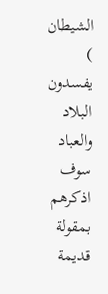الشيطان ) يفسدون البلاد والعباد سوف
اذكرهم بمقولة قديمة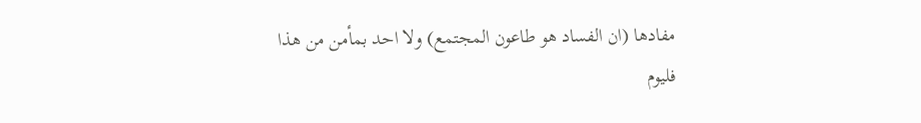مفادها (ان الفساد هو طاعون المجتمع) ولا احد بمأمن من هذا
فليوم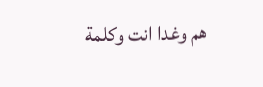هم وغدا انت وكلمة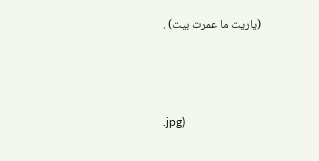(ياريت ما عمرت بيت) .



.jpg)